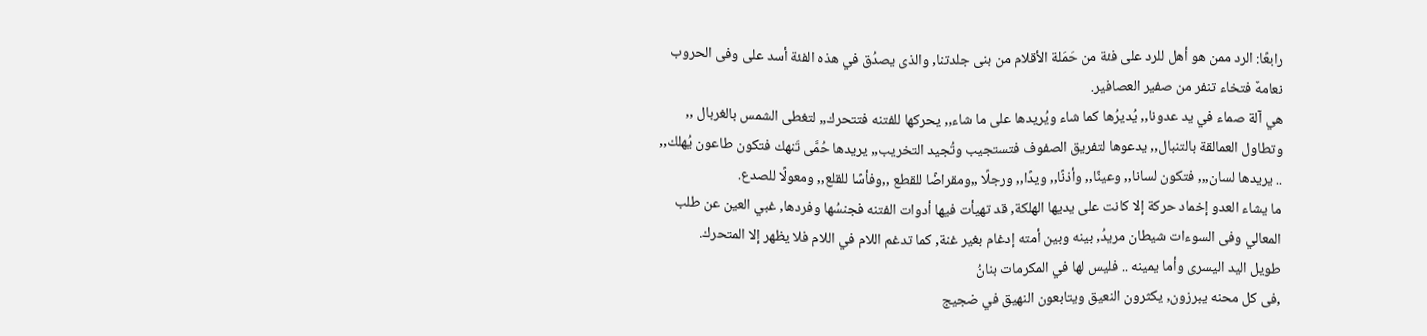رابعًا: الرد ممن هو أهل للرد على فئة من حَمَلة الأقلام من بنى جلدتنا, والذى يصدُق في هذه الفئة أسد على وفى الحروب نعامهٌ فتخاء تنفر من صفير العصافير.
هي آلة صماء في يد عدونا,, يُديرُها كما شاء ويُريدها على ما شاء,, يحركها للفتنه فتتحرك,, لتغطى الشمس بالغربال ,, وتطاول العمالقة بالتنبال,, يدعوها لتفريق الصفوف فتستجيب وتُجيد التخريب,, يريدها حُمَّى تَنهك فتكون طاعون يُهلك,, .. يريدها لسان,,, فتكون لسانا,, وعينًا,, وأذنًا,, ويدًا,, ورجلًا ,,ومقراضًا للقطع ,,وفأسًا للقلع,, ومعولًا للصدع.
ما يشاء العدو إخماد حركة إلا كانت على يديها الهلكة, قد تهيأت فيها أدوات الفتنه فجنسُها وفردها, غبي العين عن طلب المعالي وفى السوءات شيطان مريدُ, بينه وبين أمته إدغام بغير غنة, كما تدغم اللام في اللام فلا يظهر إلا المتحرك.
طويل اليد اليسرى وأما يمينه .. فليس لها في المكرمات بنانُ
,فى كل محنه يبرزون, يكثرون النعيق ويتابعون النهيق في ضجيج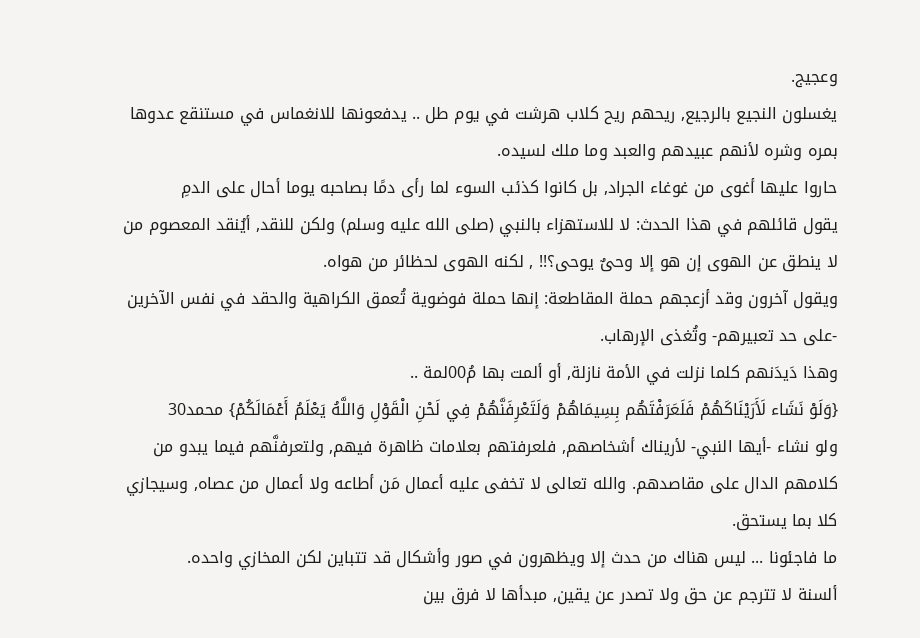وعجيج.
يغسلون النجيع بالرجيع, ريحهم ريح كلاب هرشت في يوم طل .. يدفعونها للانغماس في مستنقع عدوها بمره وشره لأنهم عبيدهم والعبد وما ملك لسيده.
حاروا عليها أغوى من غوغاء الجراد, بل كانوا كذئب السوء لما رأى دمًا بصاحبه يوما أحال على الدمِ
يقول قائلهم في هذا الحدث: لا للاستهزاء بالنبي (صلى الله عليه وسلم) ولكن للنقد, أيُنقد المعصوم من لا ينطق عن الهوى إن هو إلا وحىٌ يوحى؟!! , لكنه الهوى لحظائر من هواه.
ويقول آخرون وقد أزعجهم حملة المقاطعة: إنها حملة فوضوية تُعمق الكراهية والحقد في نفس الآخرين -على حد تعبيرهم- وتُغذى الإرهاب.
وهذا دَيدَنهم كلما نزلت في الأمة نازلة, أو ألمت بها مُ00لمة ..
{وَلَوْ نَشَاء لَأَرَيْنَاكَهُمْ فَلَعَرَفْتَهُم بِسِيمَاهُمْ وَلَتَعْرِفَنَّهُمْ فِي لَحْنِ الْقَوْلِ وَاللَّهُ يَعْلَمُ أَعْمَالَكُمْ} محمد30
ولو نشاء -أيها النبي- لأريناك أشخاصهم, فلعرفتهم بعلامات ظاهرة فيهم, ولتعرفنَّهم فيما يبدو من كلامهم الدال على مقاصدهم. والله تعالى لا تخفى عليه أعمال مَن أطاعه ولا أعمال من عصاه, وسيجازي كلا بما يستحق.
ما فاجئونا ... ليس هناك من حدث إلا ويظهرون في صور وأشكال قد تتباين لكن المخازي واحده.
ألسنة لا تترجم عن حق ولا تصدر عن يقين, مبدأها لا فرق بين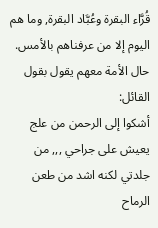قُرَّاء البقرة وعُبَّاد البقرة, وما هم اليوم إلا من عرفناهم بالأمس.
حال الأمة معهم يقول بقول القائل:
أشكوا إلى الرحمن من علج يعيش على جراحي ,,, من جلدتي لكنه اشد من طعن الرماح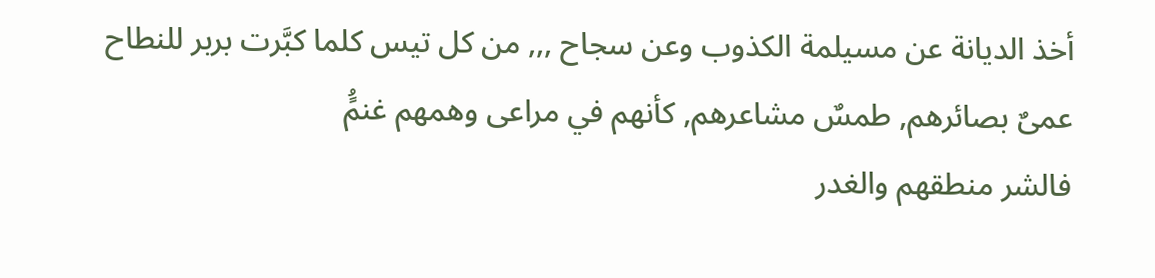أخذ الديانة عن مسيلمة الكذوب وعن سجاح ,,, من كل تيس كلما كبَّرت بربر للنطاح
عمىٌ بصائرهم, طمسٌ مشاعرهم, كأنهم في مراعى وهمهم غنمًُ
فالشر منطقهم والغدر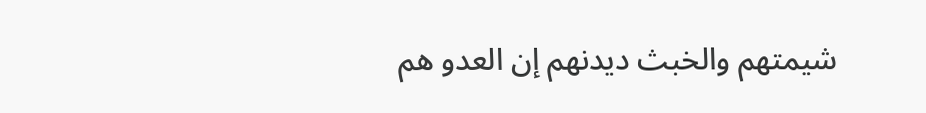شيمتهم والخبث ديدنهم إن العدو هم